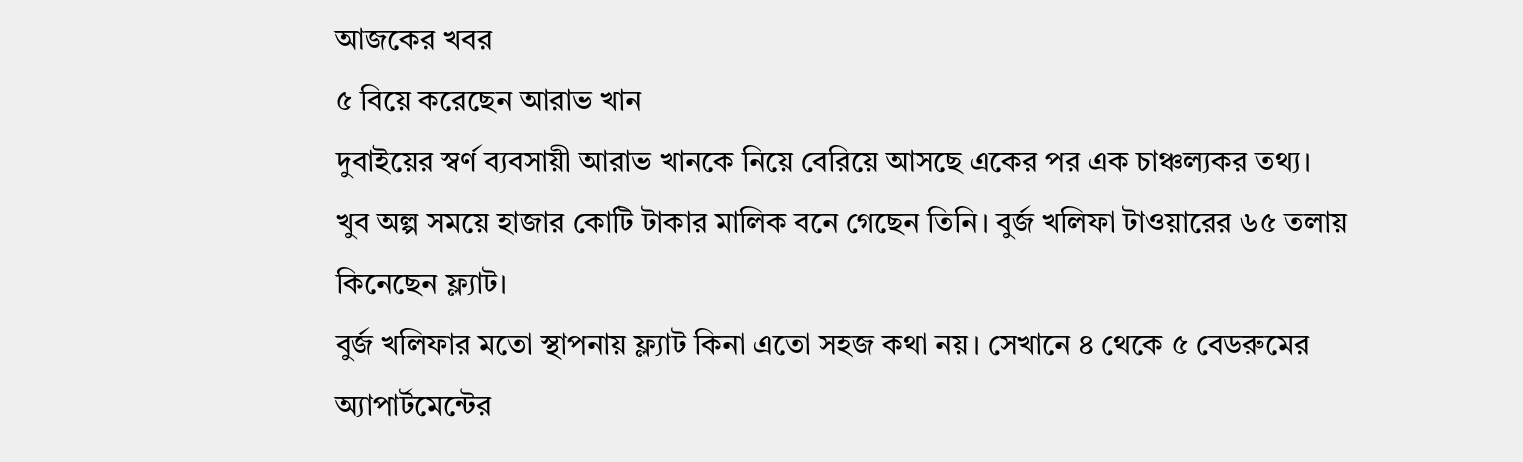আজকের খবর
৫ বিয়ে করেছেন আরাভ খান
দুবাইয়ের স্বর্ণ ব্যবসায়ী আরাভ খানকে নিয়ে বেরিয়ে আসছে একের পর এক চাঞ্চল্যকর তথ্য।
খুব অল্প সময়ে হাজার কোটি টাকার মালিক বনে গেছেন তিনি। বুর্জ খলিফা টাওয়ারের ৬৫ তলায় কিনেছেন ফ্ল্যাট।
বুর্জ খলিফার মতো স্থাপনায় ফ্ল্যাট কিনা এতো সহজ কথা নয়। সেখানে ৪ থেকে ৫ বেডরুমের অ্যাপার্টমেন্টের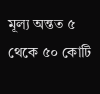মূল্য অন্তত ৫ থেকে ৫০ কোটি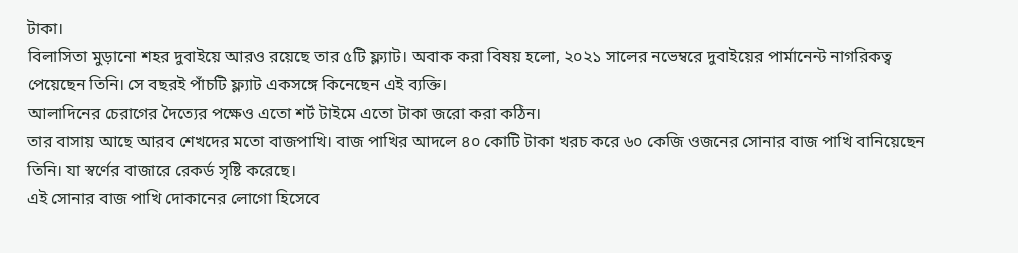টাকা।
বিলাসিতা মুড়ানো শহর দুবাইয়ে আরও রয়েছে তার ৫টি ফ্ল্যাট। অবাক করা বিষয় হলো, ২০২১ সালের নভেম্বরে দুবাইয়ের পার্মানেন্ট নাগরিকত্ব পেয়েছেন তিনি। সে বছরই পাঁচটি ফ্ল্যাট একসঙ্গে কিনেছেন এই ব্যক্তি।
আলাদিনের চেরাগের দৈত্যের পক্ষেও এতো শর্ট টাইমে এতো টাকা জরো করা কঠিন।
তার বাসায় আছে আরব শেখদের মতো বাজপাখি। বাজ পাখির আদলে ৪০ কোটি টাকা খরচ করে ৬০ কেজি ওজনের সোনার বাজ পাখি বানিয়েছেন তিনি। যা স্বর্ণের বাজারে রেকর্ড সৃষ্টি করেছে।
এই সোনার বাজ পাখি দোকানের লোগো হিসেবে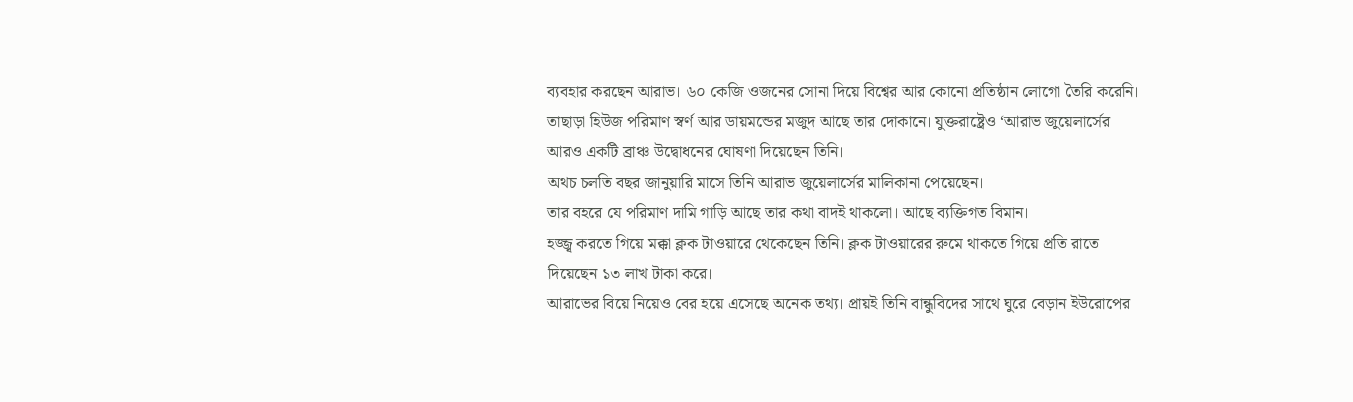ব্যবহার করছেন আরাভ। ৬০ কেজি ওজনের সোনা দিয়ে বিশ্বের আর কোনো প্রতিষ্ঠান লোগো তৈরি করেনি।
তাছাড়া হিউজ পরিমাণ স্বর্ণ আর ডায়মন্ডের মজুদ আছে তার দোকানে। যুক্তরাষ্ট্রেও ‘আরাভ জুয়েলার্সের আরও একটি ব্রাঞ্চ উদ্বোধনের ঘোষণা দিয়েছেন তিনি।
অথচ চলতি বছর জানুয়ারি মাসে তিনি আরাভ জুয়েলার্সের মালিকানা পেয়েছেন।
তার বহরে যে পরিমাণ দামি গাড়ি আছে তার কথা বাদই থাকলো। আছে ব্যক্তিগত বিমান।
হজ্জ্ব করতে গিয়ে মক্কা ক্লক টাওয়ারে থেকেছেন তিনি। ক্লক টাওয়ারের রুমে থাকতে গিয়ে প্রতি রাতে দিয়েছেন ১৩ লাখ টাকা করে।
আরাভের বিয়ে নিয়েও বের হয়ে এসেছে অনেক তথ্য। প্রায়ই তিনি বান্ধুবিদের সাথে ঘুরে বেড়ান ইউরোপের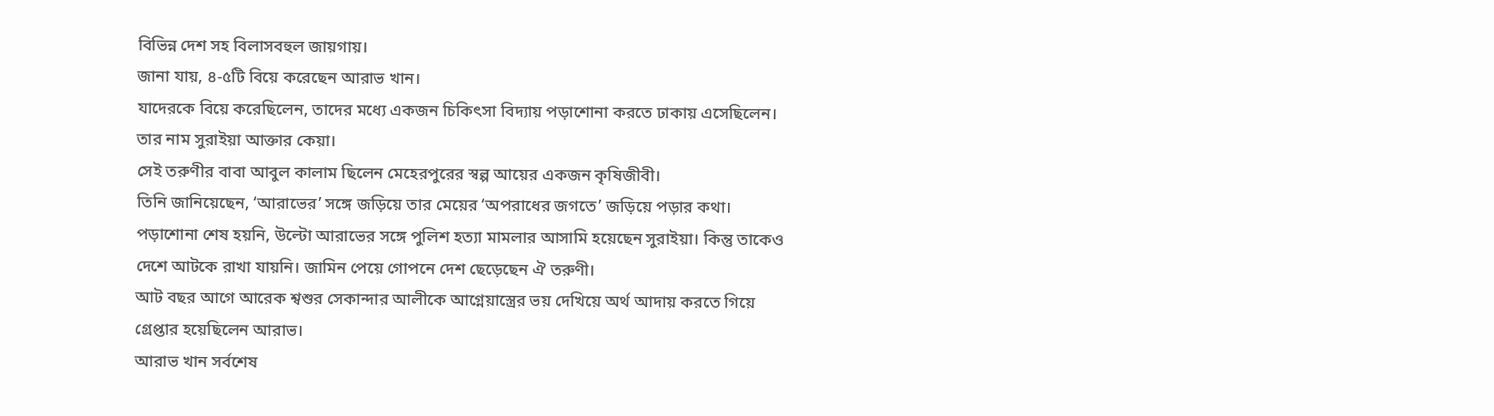বিভিন্ন দেশ সহ বিলাসবহুল জায়গায়।
জানা যায়, ৪-৫টি বিয়ে করেছেন আরাভ খান।
যাদেরকে বিয়ে করেছিলেন, তাদের মধ্যে একজন চিকিৎসা বিদ্যায় পড়াশোনা করতে ঢাকায় এসেছিলেন। তার নাম সুরাইয়া আক্তার কেয়া।
সেই তরুণীর বাবা আবুল কালাম ছিলেন মেহেরপুরের স্বল্প আয়ের একজন কৃষিজীবী।
তিনি জানিয়েছেন, ‘আরাভের’ সঙ্গে জড়িয়ে তার মেয়ের ‘অপরাধের জগতে’ জড়িয়ে পড়ার কথা।
পড়াশোনা শেষ হয়নি, উল্টো আরাভের সঙ্গে পুলিশ হত্যা মামলার আসামি হয়েছেন সুরাইয়া। কিন্তু তাকেও দেশে আটকে রাখা যায়নি। জামিন পেয়ে গোপনে দেশ ছেড়েছেন ঐ তরুণী।
আট বছর আগে আরেক শ্বশুর সেকান্দার আলীকে আগ্নেয়াস্ত্রের ভয় দেখিয়ে অর্থ আদায় করতে গিয়ে গ্রেপ্তার হয়েছিলেন আরাভ।
আরাভ খান সর্বশেষ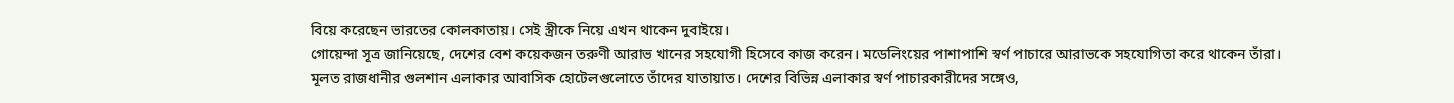বিয়ে করেছেন ভারতের কোলকাতায়। সেই স্ত্রীকে নিয়ে এখন থাকেন দুবাইয়ে।
গোয়েন্দা সূত্র জানিয়েছে, দেশের বেশ কয়েকজন তরুণী আরাভ খানের সহযোগী হিসেবে কাজ করেন। মডেলিংয়ের পাশাপাশি স্বর্ণ পাচারে আরাভকে সহযোগিতা করে থাকেন তাঁরা।
মূলত রাজধানীর গুলশান এলাকার আবাসিক হোটেলগুলোতে তাঁদের যাতায়াত। দেশের বিভিন্ন এলাকার স্বর্ণ পাচারকারীদের সঙ্গেও,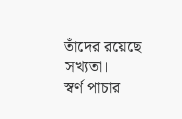তাঁদের রয়েছে সখ্যতা।
স্বর্ণ পাচার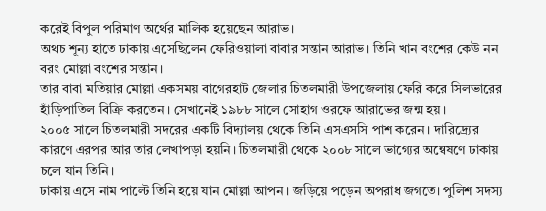করেই বিপুল পরিমাণ অর্থের মালিক হয়েছেন আরাভ।
অথচ শূন্য হাতে ঢাকায় এসেছিলেন ফেরিওয়ালা বাবার সন্তান আরাভ। তিনি খান বংশের কেউ নন বরং মোল্লা বংশের সন্তান।
তার বাবা মতিয়ার মোল্লা একসময় বাগেরহাট জেলার চিতলমারী উপজেলায় ফেরি করে সিলভারের হাঁড়িপাতিল বিক্রি করতেন। সেখানেই ১৯৮৮ সালে সোহাগ ওরফে আরাভের জন্ম হয়।
২০০৫ সালে চিতলমারী সদরের একটি বিদ্যালয় থেকে তিনি এসএসসি পাশ করেন। দারিদ্র্যের কারণে এরপর আর তার লেখাপড়া হয়নি। চিতলমারী থেকে ২০০৮ সালে ভাগ্যের অন্বেষণে ঢাকায় চলে যান তিনি।
ঢাকায় এসে নাম পাল্টে তিনি হয়ে যান মোল্লা আপন। জড়িয়ে পড়েন অপরাধ জগতে। পুলিশ সদস্য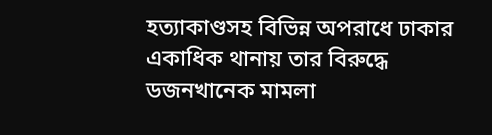হত্যাকাণ্ডসহ বিভিন্ন অপরাধে ঢাকার একাধিক থানায় তার বিরুদ্ধে ডজনখানেক মামলা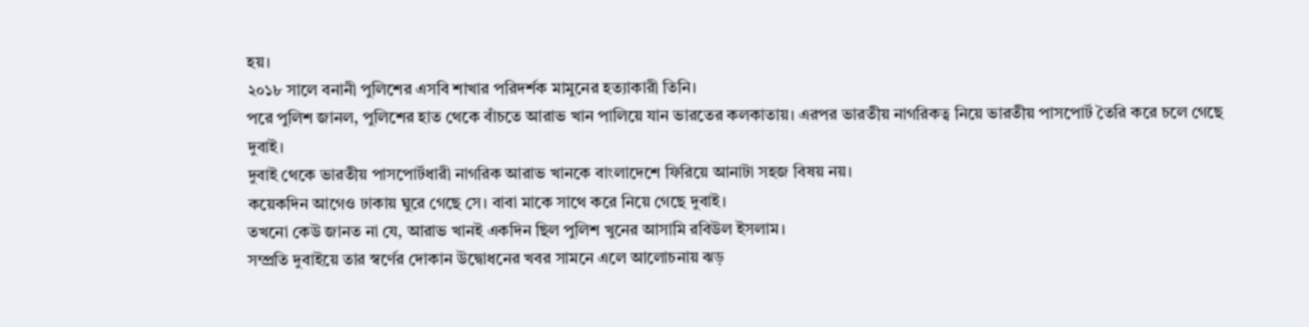হয়।
২০১৮ সালে বনানী পুলিশের এসবি শাখার পরিদর্শক মামুনের হত্যাকারী তিনি।
পরে পুলিশ জানল, পুলিশের হাত থেকে বাঁচতে আরাভ খান পালিয়ে যান ভারতের কলকাতায়। এরপর ভারতীয় নাগরিকত্ব নিয়ে ভারতীয় পাসপোর্ট তৈরি করে চলে গেছে দুবাই।
দুবাই থেকে ভারতীয় পাসপোর্টধারী নাগরিক আরাভ খানকে বাংলাদেশে ফিরিয়ে আনাটা সহজ বিষয় নয়।
কয়েকদিন আগেও ঢাকায় ঘুরে গেছে সে। বাবা মাকে সাথে করে নিয়ে গেছে দুবাই।
তখনো কেউ জানত না যে, আরাভ খানই একদিন ছিল পুলিশ খুনের আসামি রবিউল ইসলাম।
সম্প্রতি দুবাইয়ে তার স্বর্ণের দোকান উদ্বোধনের খবর সামনে এলে আলোচনায় ঝড়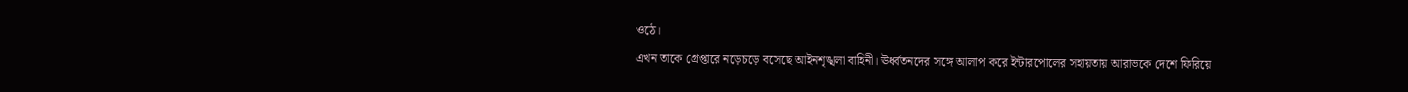ওঠে।
এখন তাকে গ্রেপ্তারে নড়েচড়ে বসেছে আইনশৃঙ্খলা বাহিনী। ঊর্ধ্বতনদের সঙ্গে আলাপ করে ইন্টারপোলের সহায়তায় আরাভকে দেশে ফিরিয়ে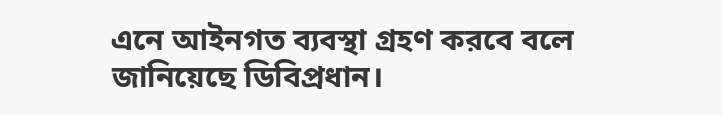এনে আইনগত ব্যবস্থা গ্রহণ করবে বলে জানিয়েছে ডিবিপ্রধান।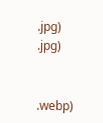.jpg)
.jpg)


.webp)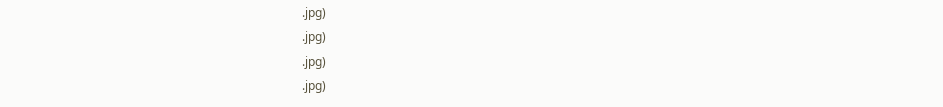.jpg)
.jpg)
.jpg)
.jpg)